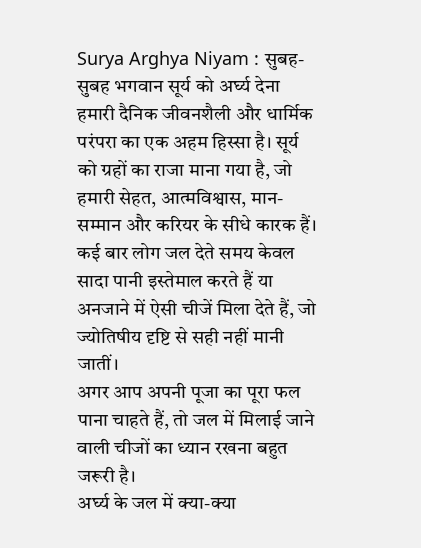Surya Arghya Niyam : सुबह-सुबह भगवान सूर्य को अर्घ्य देना हमारी दैनिक जीवनशैली और धार्मिक परंपरा का एक अहम हिस्सा है। सूर्य को ग्रहों का राजा माना गया है, जो हमारी सेहत, आत्मविश्वास, मान-सम्मान और करियर के सीधे कारक हैं।
कई बार लोग जल देते समय केवल सादा पानी इस्तेमाल करते हैं या अनजाने में ऐसी चीजें मिला देते हैं, जो ज्योतिषीय दृष्टि से सही नहीं मानी जातीं।
अगर आप अपनी पूजा का पूरा फल पाना चाहते हैं, तो जल में मिलाई जाने वाली चीजों का ध्यान रखना बहुत जरूरी है।
अर्घ्य के जल में क्या-क्या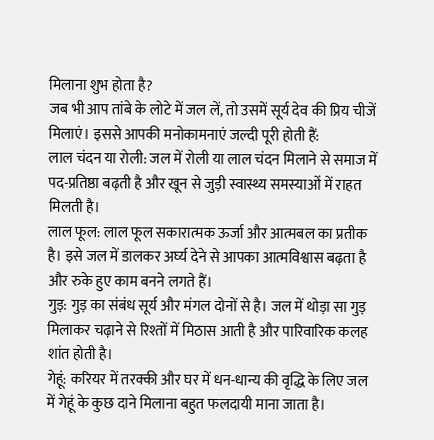मिलाना शुभ होता है?
जब भी आप तांबे के लोटे में जल लें, तो उसमें सूर्य देव की प्रिय चीजें मिलाएं। इससे आपकी मनोकामनाएं जल्दी पूरी होती हैं:
लाल चंदन या रोली: जल में रोली या लाल चंदन मिलाने से समाज में पद-प्रतिष्ठा बढ़ती है और खून से जुड़ी स्वास्थ्य समस्याओं में राहत मिलती है।
लाल फूल: लाल फूल सकारात्मक ऊर्जा और आत्मबल का प्रतीक है। इसे जल में डालकर अर्घ्य देने से आपका आत्मविश्वास बढ़ता है और रुके हुए काम बनने लगते हैं।
गुड़: गुड़ का संबंध सूर्य और मंगल दोनों से है। जल में थोड़ा सा गुड़ मिलाकर चढ़ाने से रिश्तों में मिठास आती है और पारिवारिक कलह शांत होती है।
गेहूं: करियर में तरक्की और घर में धन-धान्य की वृद्धि के लिए जल में गेहूं के कुछ दाने मिलाना बहुत फलदायी माना जाता है।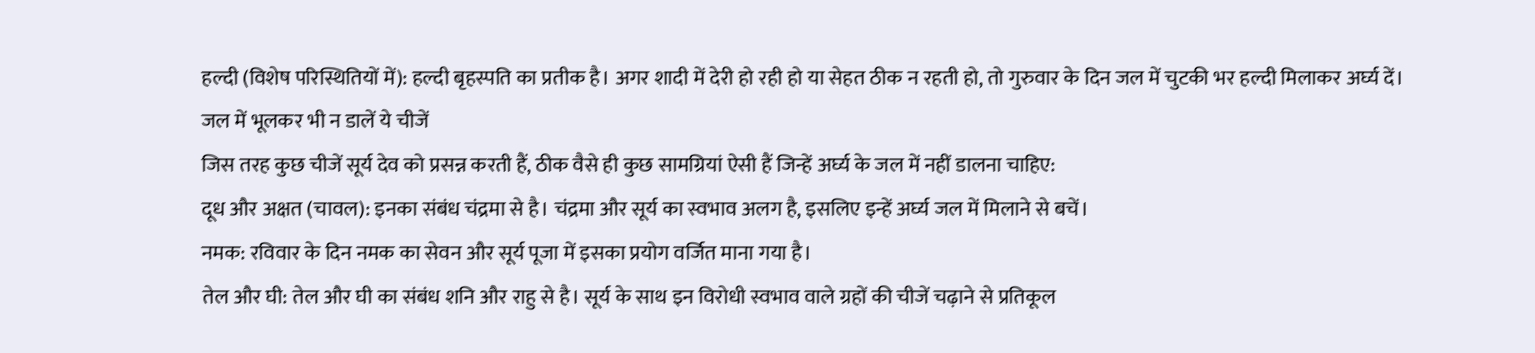हल्दी (विशेष परिस्थितियों में): हल्दी बृहस्पति का प्रतीक है। अगर शादी में देरी हो रही हो या सेहत ठीक न रहती हो, तो गुरुवार के दिन जल में चुटकी भर हल्दी मिलाकर अर्घ्य दें।
जल में भूलकर भी न डालें ये चीजें
जिस तरह कुछ चीजें सूर्य देव को प्रसन्न करती हैं, ठीक वैसे ही कुछ सामग्रियां ऐसी हैं जिन्हें अर्घ्य के जल में नहीं डालना चाहिए:
दूध और अक्षत (चावल): इनका संबंध चंद्रमा से है। चंद्रमा और सूर्य का स्वभाव अलग है, इसलिए इन्हें अर्घ्य जल में मिलाने से बचें।
नमक: रविवार के दिन नमक का सेवन और सूर्य पूजा में इसका प्रयोग वर्जित माना गया है।
तेल और घी: तेल और घी का संबंध शनि और राहु से है। सूर्य के साथ इन विरोधी स्वभाव वाले ग्रहों की चीजें चढ़ाने से प्रतिकूल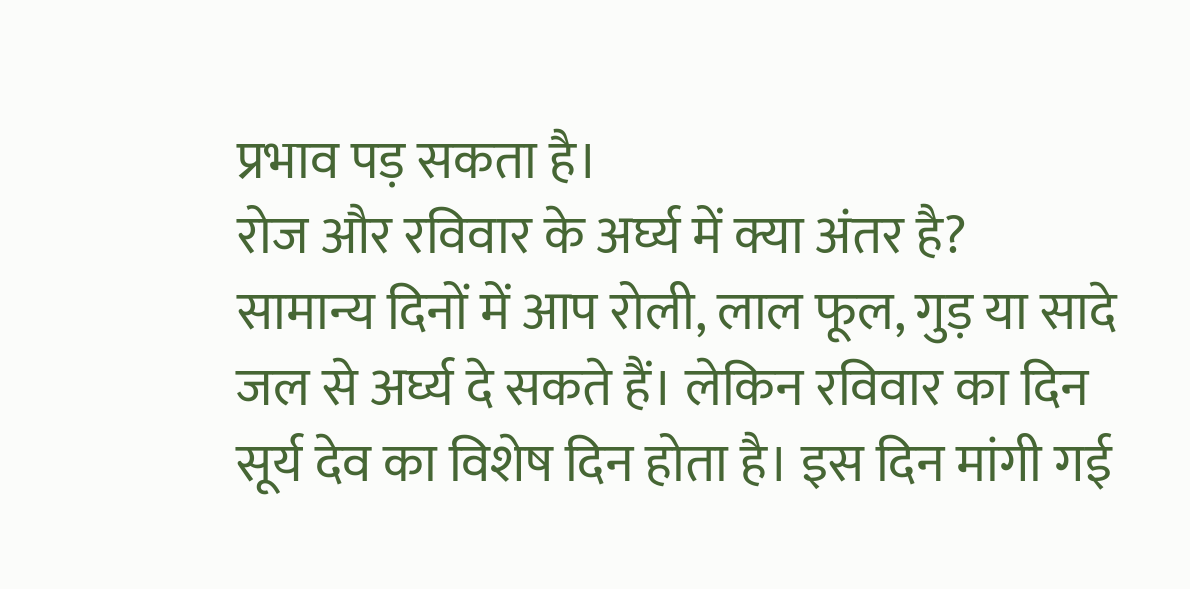प्रभाव पड़ सकता है।
रोज और रविवार के अर्घ्य में क्या अंतर है?
सामान्य दिनों में आप रोली, लाल फूल, गुड़ या सादे जल से अर्घ्य दे सकते हैं। लेकिन रविवार का दिन सूर्य देव का विशेष दिन होता है। इस दिन मांगी गई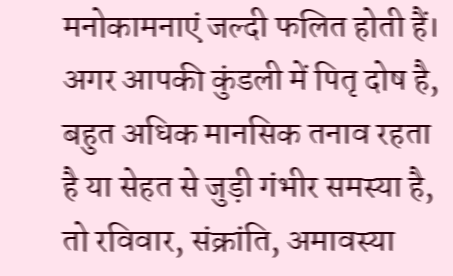मनोकामनाएं जल्दी फलित होती हैं।
अगर आपकी कुंडली में पितृ दोष है, बहुत अधिक मानसिक तनाव रहता है या सेहत से जुड़ी गंभीर समस्या है, तो रविवार, संक्रांति, अमावस्या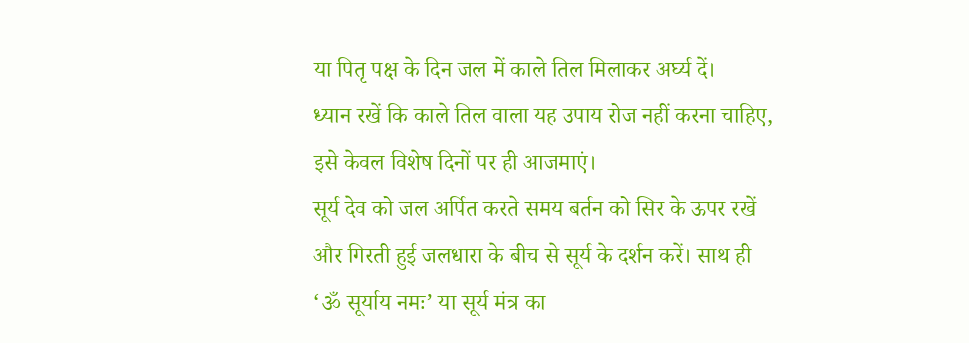या पितृ पक्ष के दिन जल में काले तिल मिलाकर अर्घ्य दें।
ध्यान रखें कि काले तिल वाला यह उपाय रोज नहीं करना चाहिए, इसे केवल विशेष दिनों पर ही आजमाएं।
सूर्य देव को जल अर्पित करते समय बर्तन को सिर के ऊपर रखें और गिरती हुई जलधारा के बीच से सूर्य के दर्शन करें। साथ ही ‘ॐ सूर्याय नमः’ या सूर्य मंत्र का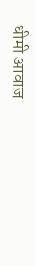धीमी आवाज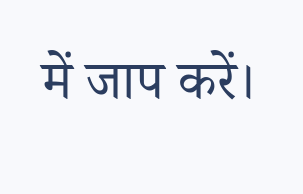में जाप करें।